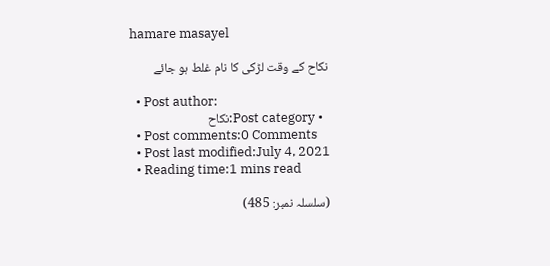hamare masayel

نکاح کے وقت لڑکی کا نام غلط ہو جائے

  • Post author:
  • Post category:نکاح
  • Post comments:0 Comments
  • Post last modified:July 4, 2021
  • Reading time:1 mins read

(سلسلہ نمبر: 485)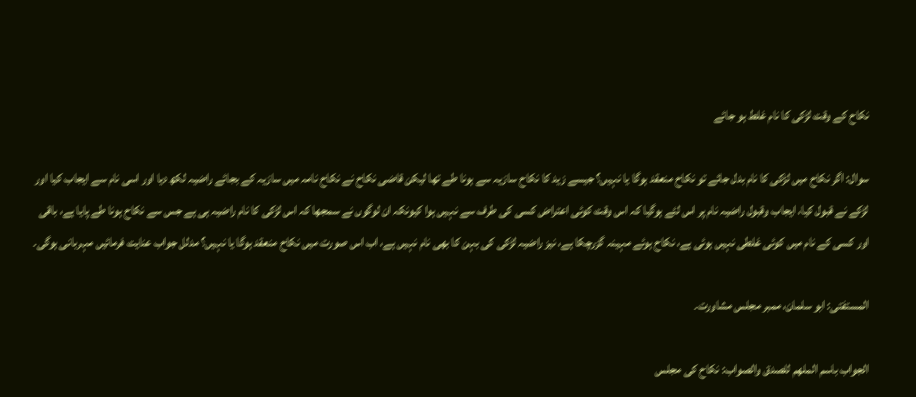نکاح کے وقت لڑکی کا نام غلط ہو جائے

سوال: اگر نکاح میں لڑکی کا نام بدل جائے تو نکاح منعقد ہوگا یا نہیں؟ جیسے زید کا نکاح سازیہ سے ہونا طے تھا لیکن قاضی نکاح نے نکاح نامہ میں سازیہ کے بجائے راضیہ لکھ دیا اور اسی نام سے ایجاب کیا اور لڑکے نے قبول کیا، ایجاب وقبول راضیہ نام پر اس لئے ہوگیا کہ اس وقت کوئی اعتراض کسی کی طرف سے نہیں ہوا کیونکہ ان لوگوں نے سمجھا کہ اس لڑکی کا نام راضیہ ہی ہے جس سے نکاح ہونا طے پایا ہے، باقی اور کسی کے نام میں کوئی غلطی نہیں ہوئی ہے، نکاح ہوئے مہینہ گزرچکا ہے، نیز راضیہ لڑکی کی بہن کا بھی نام نہیں ہے، اب اس صورت میں نکاح منعقد ہوگا یا نہیں؟ مدلل جواب عنایت فرمائیں مہربانی ہوگی۔

المستفتی: ابو سلمان، ممبر مجلس مشاورت۔

الجواب باسم الملھم للصدق والصواب: نکاح کی مجلس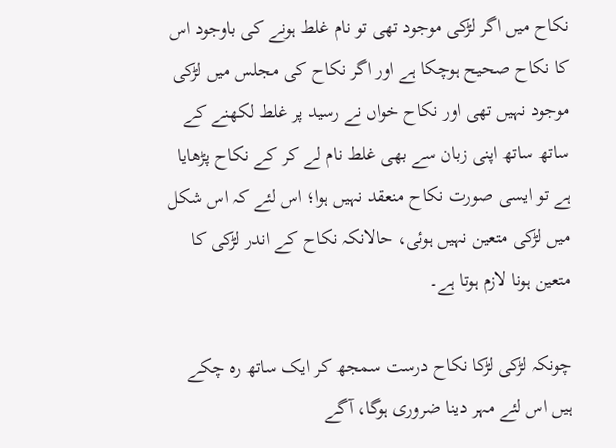نکاح میں اگر لڑکی موجود تھی تو نام غلط ہونے کی باوجود اس کا نکاح صحیح ہوچکا ہے اور اگر نکاح کی مجلس میں لڑکی موجود نہیں تھی اور نکاح خواں نے رسید پر غلط لکھنے کے ساتھ ساتھ اپنی زبان سے بھی غلط نام لے کر کے نکاح پڑھایا ہے تو ایسی صورت نکاح منعقد نہیں ہوا؛ اس لئے کہ اس شکل میں لڑکی متعین نہیں ہوئی، حالانکہ نکاح کے اندر لڑکی کا متعین ہونا لازم ہوتا ہے۔

چونکہ لڑکی لڑکا نکاح درست سمجھ کر ایک ساتھ رہ چکے ہیں اس لئے مہر دینا ضروری ہوگا، آگے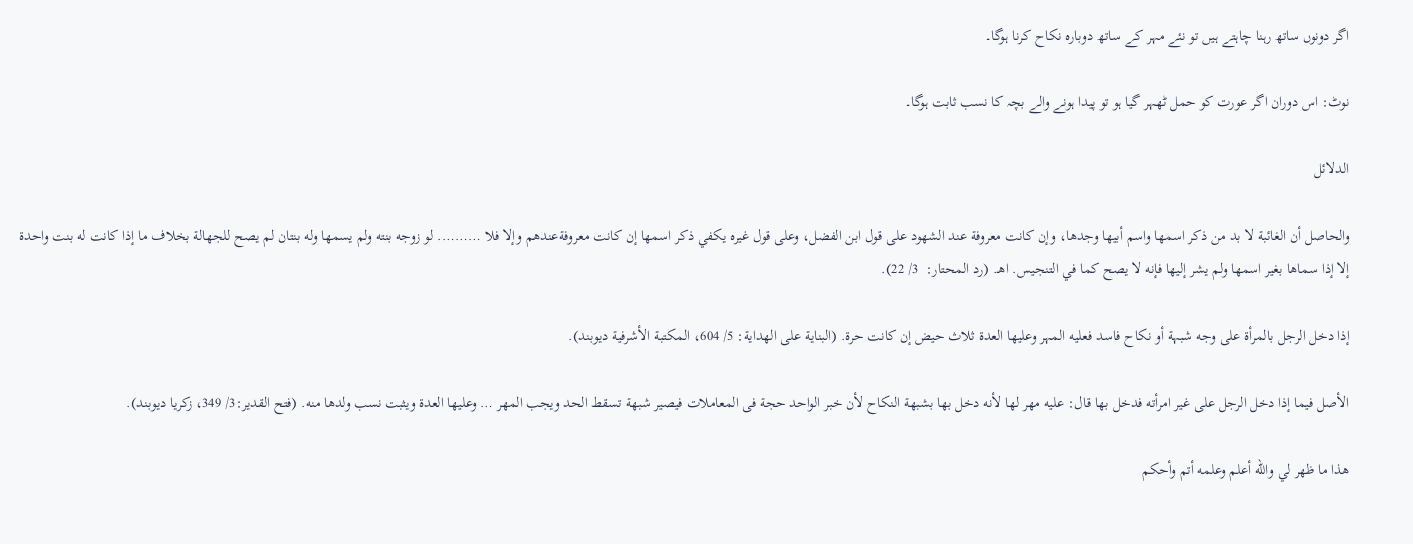اگر دونوں ساتھ رہنا چاہتے ہیں تو نئے مہر کے ساتھ دوبارہ نکاح کرنا ہوگا۔

نوٹ: اس دوران اگر عورت کو حمل ٹھہر گیا ہو تو پیدا ہونے والے بچہ کا نسب ثابت ہوگا۔

الدلائل

والحاصل أن الغائبة لا بد من ذكر اسمها واسم أبيها وجدها، وإن كانت معروفة عند الشهود على قول ابن الفضل، وعلى قول غيره يكفي ذكر اسمها إن كانت معروفةعندهم وإلا فلا ………. لو زوجه بنته ولم يسمها وله بنتان لم يصح للجهالة بخلاف ما إذا كانت له بنت واحدة إلا إذا سماها بغير اسمها ولم يشر إليها فإنه لا يصح كما في التنجيس. اهـ. (رد المحتار:  3/ 22).

إذا دخل الرجل بالمرأۃ علی وجه شبہة أو نکاح فاسد فعلیه المہر وعلیها العدۃ ثلاث حیض إن کانت حرۃ. (البنایة على الهداية: 5/ 604، المكتبة الأشرفية ديوبند).

الأصل فیما إذا دخل الرجل علی غیر امرأته فدخل بها قال: علیه مهر لها لأنه دخل بها بشبهة النکاح لأن خبر الواحد حجة فی المعاملات فیصیر شبهة تسقط الحد ویجب المهر … وعلیها العدۃ ویثبت نسب ولدها منه. (فتح القدیر:3/ 349، زكريا ديوبند).

هذا ما ظهر لي والله أعلم وعلمه أتم وأحكم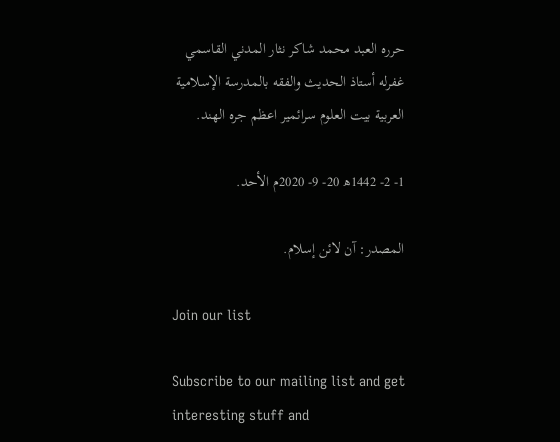حرره العبد محمد شاکر نثار المدني القاسمي غفرله أستاذ الحديث والفقه بالمدرسة الإسلامية العربية بيت العلوم سرائمير اعظم جره الهند.

1- 2- 1442ھ 20- 9- 2020م الأحد.

المصدر: آن لائن إسلام.

Join our list

Subscribe to our mailing list and get interesting stuff and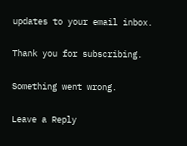updates to your email inbox.

Thank you for subscribing.

Something went wrong.

Leave a Reply